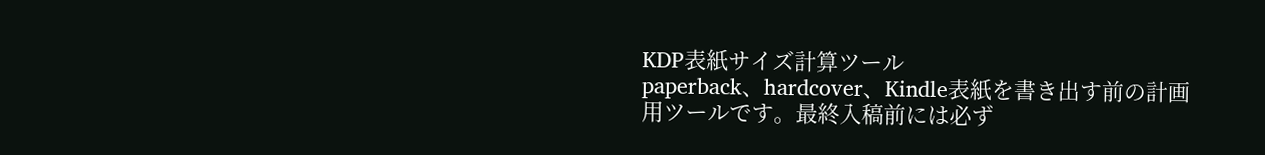KDP表紙サイズ計算ツール
paperback、hardcover、Kindle表紙を書き出す前の計画用ツールです。最終入稿前には必ず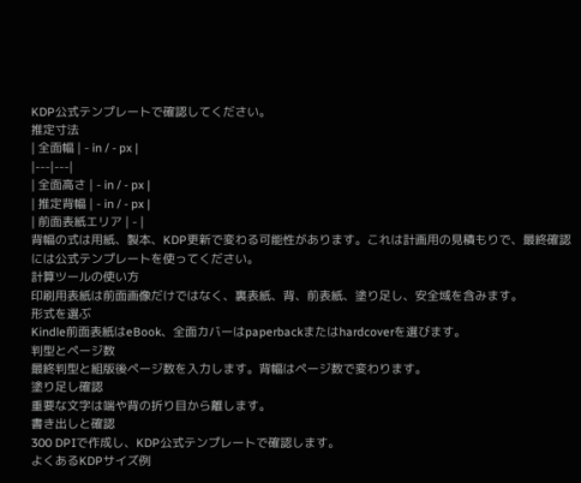KDP公式テンプレートで確認してください。
推定寸法
| 全面幅 | - in / - px |
|---|---|
| 全面高さ | - in / - px |
| 推定背幅 | - in / - px |
| 前面表紙エリア | - |
背幅の式は用紙、製本、KDP更新で変わる可能性があります。これは計画用の見積もりで、最終確認には公式テンプレートを使ってください。
計算ツールの使い方
印刷用表紙は前面画像だけではなく、裏表紙、背、前表紙、塗り足し、安全域を含みます。
形式を選ぶ
Kindle前面表紙はeBook、全面カバーはpaperbackまたはhardcoverを選びます。
判型とページ数
最終判型と組版後ページ数を入力します。背幅はページ数で変わります。
塗り足し確認
重要な文字は端や背の折り目から離します。
書き出しと確認
300 DPIで作成し、KDP公式テンプレートで確認します。
よくあるKDPサイズ例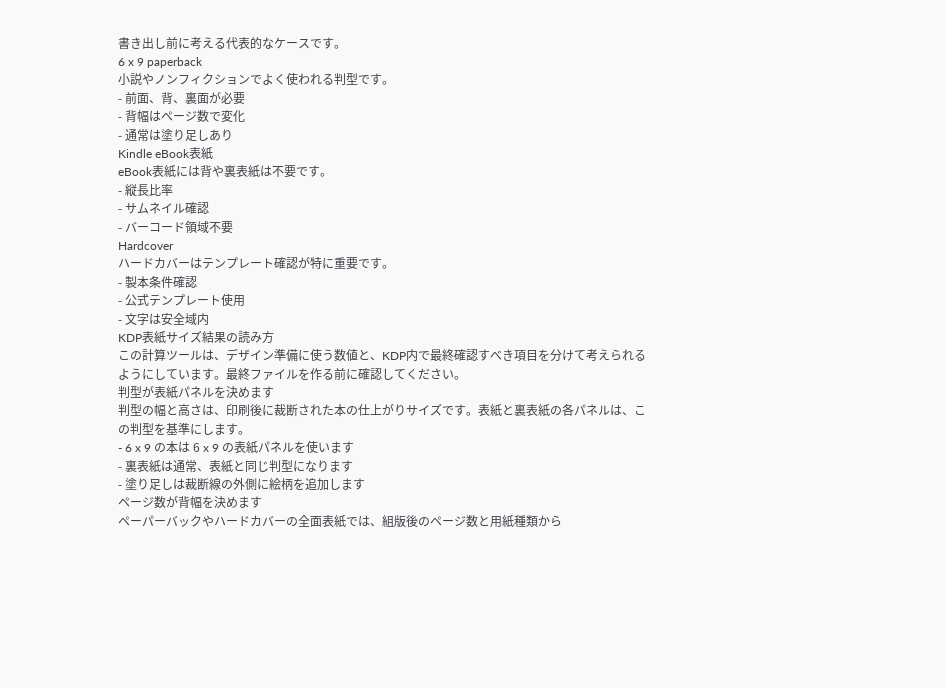書き出し前に考える代表的なケースです。
6 x 9 paperback
小説やノンフィクションでよく使われる判型です。
- 前面、背、裏面が必要
- 背幅はページ数で変化
- 通常は塗り足しあり
Kindle eBook表紙
eBook表紙には背や裏表紙は不要です。
- 縦長比率
- サムネイル確認
- バーコード領域不要
Hardcover
ハードカバーはテンプレート確認が特に重要です。
- 製本条件確認
- 公式テンプレート使用
- 文字は安全域内
KDP表紙サイズ結果の読み方
この計算ツールは、デザイン準備に使う数値と、KDP内で最終確認すべき項目を分けて考えられるようにしています。最終ファイルを作る前に確認してください。
判型が表紙パネルを決めます
判型の幅と高さは、印刷後に裁断された本の仕上がりサイズです。表紙と裏表紙の各パネルは、この判型を基準にします。
- 6 x 9 の本は 6 x 9 の表紙パネルを使います
- 裏表紙は通常、表紙と同じ判型になります
- 塗り足しは裁断線の外側に絵柄を追加します
ページ数が背幅を決めます
ペーパーバックやハードカバーの全面表紙では、組版後のページ数と用紙種類から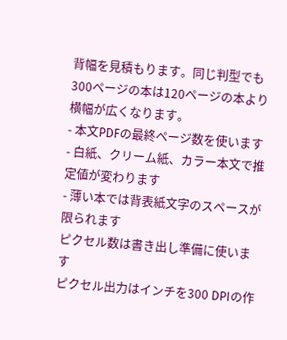背幅を見積もります。同じ判型でも300ページの本は120ページの本より横幅が広くなります。
- 本文PDFの最終ページ数を使います
- 白紙、クリーム紙、カラー本文で推定値が変わります
- 薄い本では背表紙文字のスペースが限られます
ピクセル数は書き出し準備に使います
ピクセル出力はインチを300 DPIの作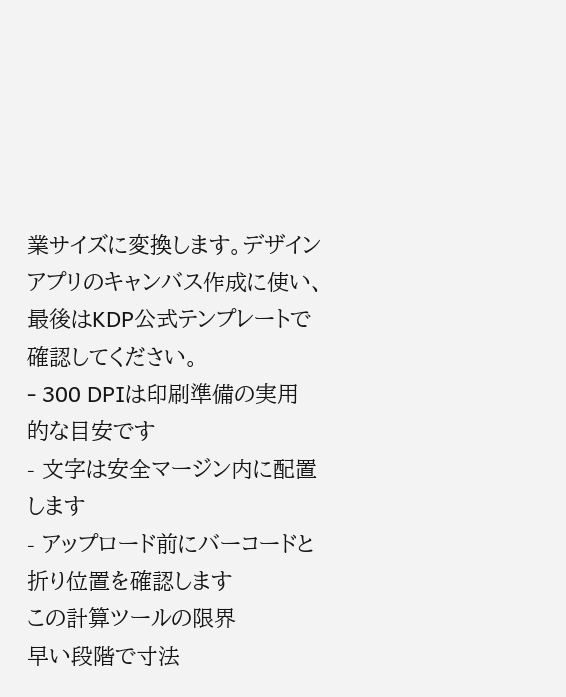業サイズに変換します。デザインアプリのキャンバス作成に使い、最後はKDP公式テンプレートで確認してください。
- 300 DPIは印刷準備の実用的な目安です
- 文字は安全マージン内に配置します
- アップロード前にバーコードと折り位置を確認します
この計算ツールの限界
早い段階で寸法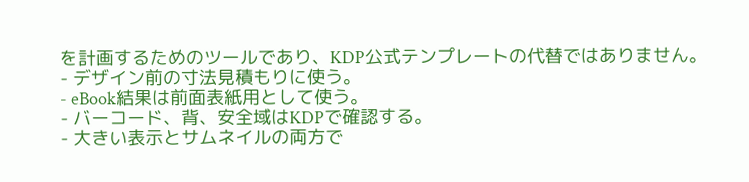を計画するためのツールであり、KDP公式テンプレートの代替ではありません。
- デザイン前の寸法見積もりに使う。
- eBook結果は前面表紙用として使う。
- バーコード、背、安全域はKDPで確認する。
- 大きい表示とサムネイルの両方で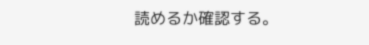読めるか確認する。